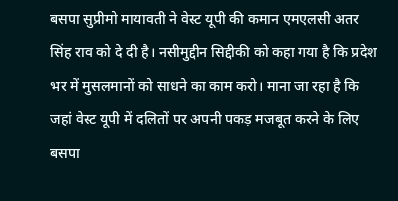बसपा सुप्रीमो मायावती ने वेस्ट यूपी की कमान एमएलसी अतर सिंह राव को दे दी है। नसीमुद्दीन सिद्दीकी को कहा गया है कि प्रदेश भर में मुसलमानों को साधने का काम करो। माना जा रहा है कि जहां वेस्ट यूपी में दलितों पर अपनी पकड़ मजबूत करने के लिए बसपा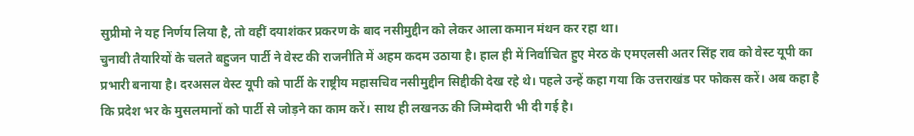सुप्रीमो ने यह निर्णय लिया है, तो वहीं दयाशंकर प्रकरण के बाद नसीमुद्दीन को लेकर आला कमान मंथन कर रहा था।
चुनावी तैयारियों के चलते बहुजन पार्टी ने वेस्ट की राजनीति में अहम कदम उठाया है। हाल ही में निर्वाचित हुए मेरठ के एमएलसी अतर सिंह राव को वेस्ट यूपी का प्रभारी बनाया है। दरअसल वेस्ट यूपी को पार्टी के राष्ट्रीय महासचिव नसीमुद्दीन सिद्दीकी देख रहे थे। पहले उन्हें कहा गया कि उत्तराखंड पर फोकस करें। अब कहा है कि प्रदेश भर के मुसलमानों को पार्टी से जोड़ने का काम करें। साथ ही लखनऊ की जिम्मेदारी भी दी गई है।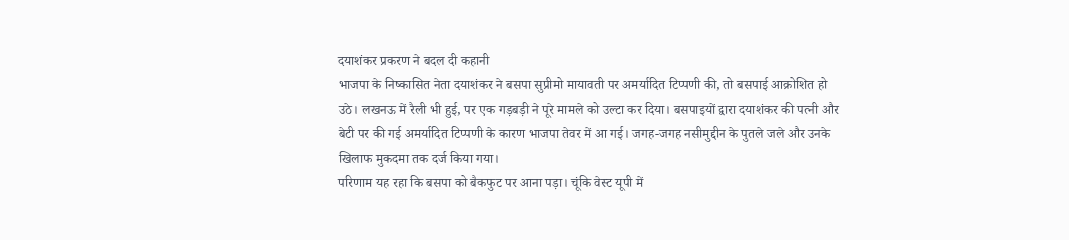दयाशंकर प्रकरण ने बदल दी कहानी
भाजपा के निष्कासित नेता दयाशंकर ने बसपा सुप्रीमो मायावती पर अमर्यादित टिप्पणी की, तो बसपाई आक्रोशित हो उठे। लखनऊ में रैली भी हुई, पर एक गड़बड़ी ने पूरे मामले को उल्टा कर दिया। बसपाइयों द्वारा दयाशंकर की पत्नी और बेटी पर की गई अमर्यादित टिप्पणी के कारण भाजपा तेवर में आ गई। जगह-जगह नसीमुद्दीन के पुतले जले और उनके खिलाफ मुकदमा तक दर्ज किया गया।
परिणाम यह रहा कि बसपा को बैकफुट पर आना पड़ा। चूंकि वेस्ट यूपी में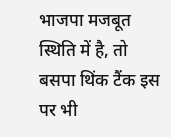भाजपा मजबूत स्थिति में है, तो बसपा थिंक टैंक इस पर भी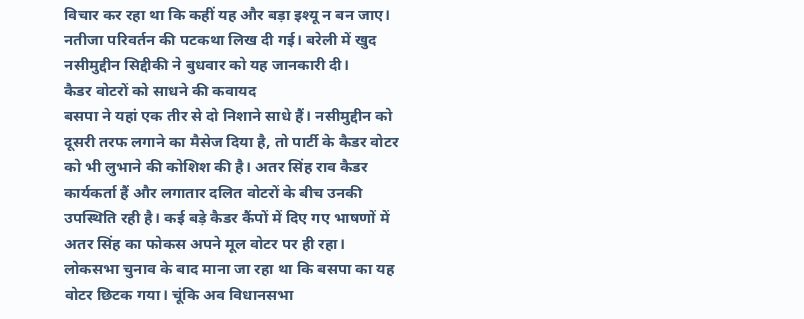विचार कर रहा था कि कहीं यह और बड़ा इश्यू न बन जाए। नतीजा परिवर्तन की पटकथा लिख दी गई। बरेली में खुद नसीमुद्दीन सिद्दीकी ने बुधवार को यह जानकारी दी।
कैडर वोटरों को साधने की कवायद
बसपा ने यहां एक तीर से दो निशाने साधे हैं। नसीमुद्दीन को दूसरी तरफ लगाने का मैसेज दिया है, तो पार्टी के कैडर वोटर को भी लुभाने की कोशिश की है। अतर सिंह राव कैडर कार्यकर्ता हैं और लगातार दलित वोटरों के बीच उनकी उपस्थिति रही है। कई बड़े कैडर कैंपों में दिए गए भाषणों में अतर सिंह का फोकस अपने मूल वोटर पर ही रहा। लोकसभा चुनाव के बाद माना जा रहा था कि बसपा का यह वोटर छिटक गया। चूंकि अव विधानसभा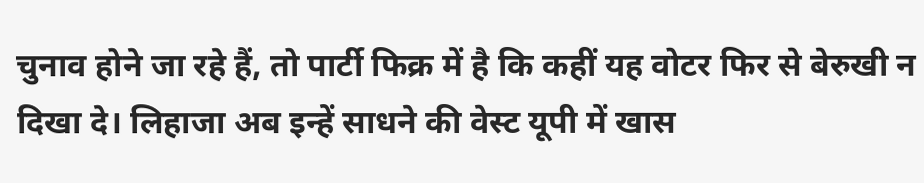चुनाव होने जा रहे हैं, तो पार्टी फिक्र में है कि कहीं यह वोटर फिर से बेरुखी न दिखा दे। लिहाजा अब इन्हें साधने की वेस्ट यूपी में खास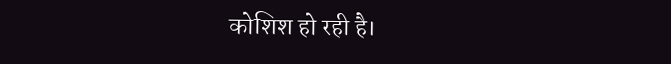कोशिश हो रही है।